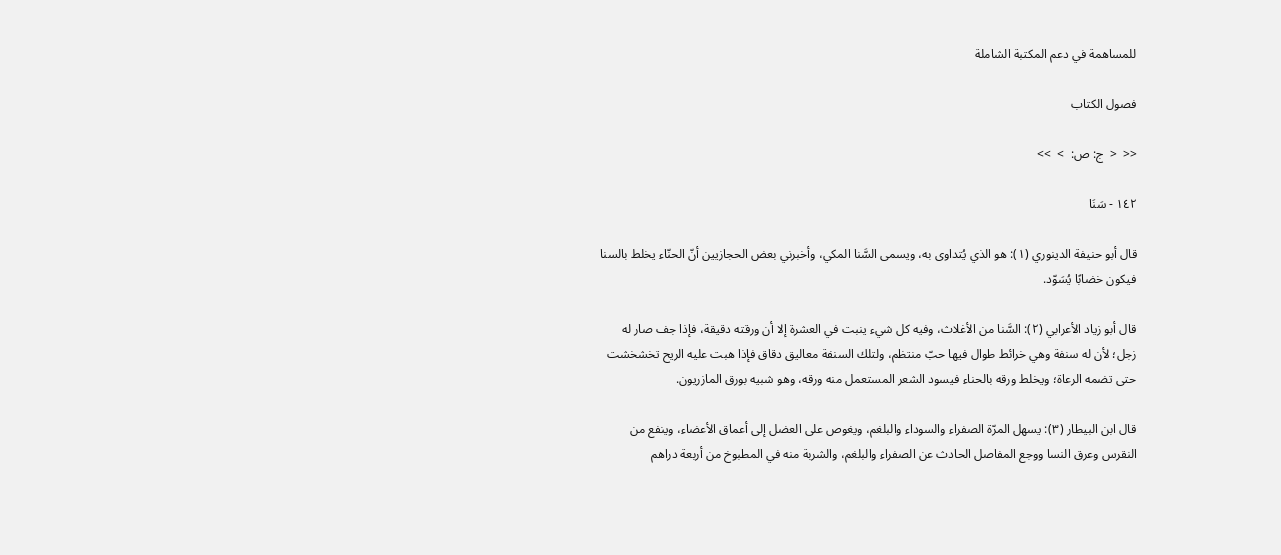للمساهمة في دعم المكتبة الشاملة

فصول الكتاب

<<  <  ج: ص:  >  >>

١٤٢ - سَنَا

قال أبو حنيفة الدينوري (١): هو الذي يُتداوى به، ويسمى السَّنا المكي، وأخبرني بعض الحجازيين أنّ الحنّاء يخلط بالسنا فيكون خضابًا يُسَوّد.

قال أبو زياد الأعرابي (٢): السَّنا من الأغلاث، وفيه كل شيء ينبت في العشرة إلا أن ورقته دقيقة، فإذا جف صار له زجل؛ لأن له سنفة وهي خرائط طوال فيها حبّ منتظم، ولتلك السنفة معاليق دقاق فإذا هبت عليه الريح تخشخشت حتى تضمه الرعاة؛ ويخلط ورقه بالحناء فيسود الشعر المستعمل منه ورقه، وهو شبيه بورق المازريون.

قال ابن البيطار (٣): يسهل المرّة الصفراء والسوداء والبلغم، ويغوص على العضل إلى أعماق الأعضاء، وينفع من النقرس وعرق النسا ووجع المفاصل الحادث عن الصفراء والبلغم، والشربة منه في المطبوخ من أربعة دراهم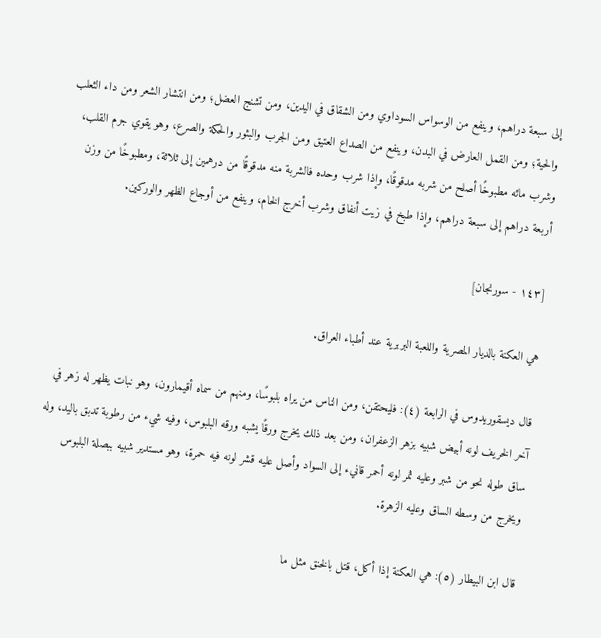إلى سبعة دراهم، وينفع من الوسواس السوداوي ومن الشقاق في اليدين، ومن تشنج العضل؛ ومن انتشار الشعر ومن داء الثعلب والحية؛ ومن القمل العارض في البدن، وينفع من الصداع العتيق ومن الجرب والبثور والحكة والصرع، وهو يقوي جرم القلب، وشرب مائه مطبوخًا أصلح من شربه مدقوقًا، وإذا شرب وحده فالشربة منه مدقوقًا من درهمين إلى ثلاثة، ومطبوخًا من وزن أربعة دراهم إلى سبعة دراهم، وإذا طبخ في زيت أنفاق وشرب أخرج الخام، وينفع من أوجاع الظهر والوركين.

[١٤٣ - سورنجان]

هي العكنة بالديار المصرية واللعبة البربرية عند أطباء العراق.

قال ديسقوريدوس في الرابعة (٤): فليحتقن، ومن الناس من يراه بلبوسًا، ومنهم من سماه أقيمارون، وهو نبات يظهر له زهر في آخر الخريف لونه أبيض شبيه بزهر الزعفران، ومن بعد ذلك يخرج ورقًا يشبه ورقه البلبوس، وفيه شيء من رطوبة تدبق باليد، وله ساق طوله نحو من شبر وعليه ثمر لونه أحمر قانيء إلى السواد وأصل عليه قشر لونه فيه حمرة، وهو مستدير شبيه ببصلة البلبوس ويخرج من وسطه الساق وعليه الزهرة.

قال ابن البيطار (٥): هي العكنة إذا أكل، قتل بالخنق مثل ما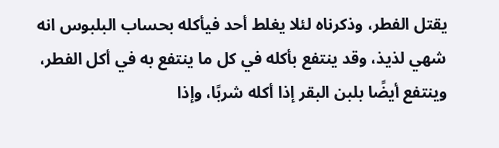يقتل الفطر، وذكرناه لئلا يغلط أحد فيأكله بحساب البلبوس انه شهي لذيذ، وقد ينتفع بأكله في كل ما ينتفع به في أكل الفطر، وينتفع أيضًا بلبن البقر إذا أكله شربًا، وإذا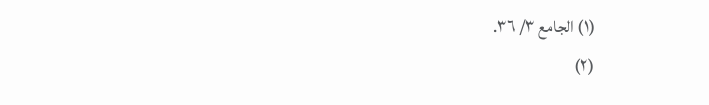(١) الجامع ٣/ ٣٦.
(٢)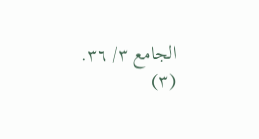الجامع ٣/ ٣٦.
(٣)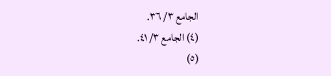الجامع ٣/ ٣٦.
(٤) الجامع ٣/ ٤١.
(٥)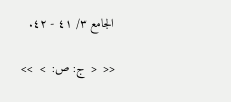الجامع ٣/ ٤١ - ٤٢.

<<  <  ج: ص:  >  >>